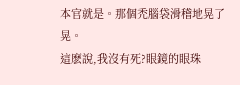本官就是。那個禿腦袋滑稽地晃了晃。
這麽說,我沒有死?眼鏡的眼珠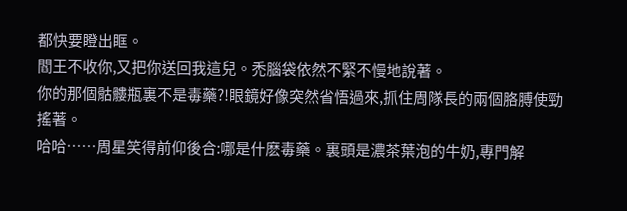都快要瞪出眶。
閻王不收你,又把你送回我這兒。禿腦袋依然不緊不慢地說著。
你的那個骷髏瓶裏不是毒藥?!眼鏡好像突然省悟過來,抓住周隊長的兩個胳膊使勁搖著。
哈哈……周星笑得前仰後合:哪是什麽毒藥。裏頭是濃茶葉泡的牛奶,專門解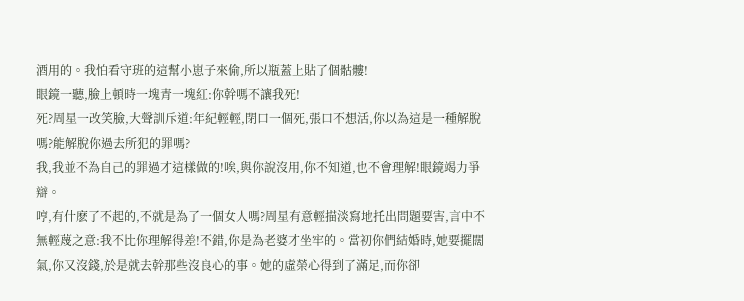酒用的。我怕看守班的這幫小崽子來偷,所以瓶蓋上貼了個骷髏!
眼鏡一聽,臉上頓時一塊青一塊紅:你幹嗎不讓我死!
死?周星一改笑臉,大聲訓斥道:年紀輕輕,閉口一個死,張口不想活,你以為這是一種解脫嗎?能解脫你過去所犯的罪嗎?
我,我並不為自己的罪過才這樣做的!唉,與你說沒用,你不知道,也不會理解!眼鏡竭力爭辯。
哼,有什麽了不起的,不就是為了一個女人嗎?周星有意輕描淡寫地托出問題要害,言中不無輕蔑之意:我不比你理解得差!不錯,你是為老婆才坐牢的。當初你們結婚時,她要擺闊氣,你又沒錢,於是就去幹那些沒良心的事。她的虛榮心得到了滿足,而你卻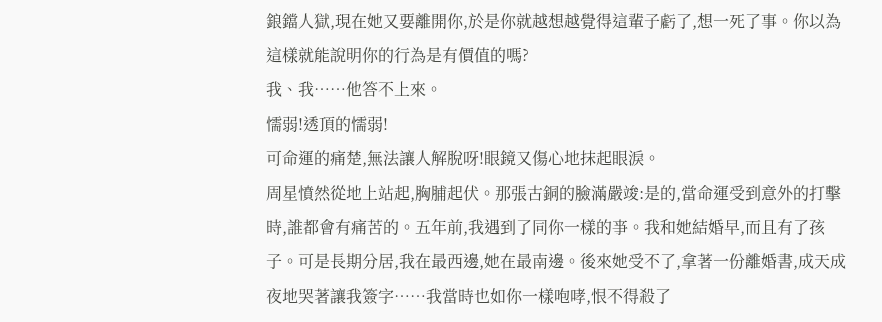鋃鐺人獄,現在她又要離開你,於是你就越想越覺得這輩子虧了,想一死了事。你以為這樣就能說明你的行為是有價值的嗎?
我、我……他答不上來。
懦弱!透頂的懦弱!
可命運的痛楚,無法讓人解脫呀!眼鏡又傷心地抹起眼淚。
周星憤然從地上站起,胸脯起伏。那張古銅的臉滿嚴竣:是的,當命運受到意外的打擊時,誰都會有痛苦的。五年前,我遇到了同你一樣的亊。我和她結婚早,而且有了孩子。可是長期分居,我在最西邊,她在最南邊。後來她受不了,拿著一份離婚書,成天成夜地哭著讓我簽字……我當時也如你一樣咆哮,恨不得殺了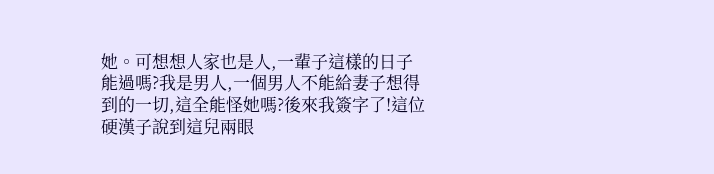她。可想想人家也是人,一輩子這樣的日子能過嗎?我是男人,一個男人不能給妻子想得到的一切,這全能怪她嗎?後來我簽字了!這位硬漢子說到這兒兩眼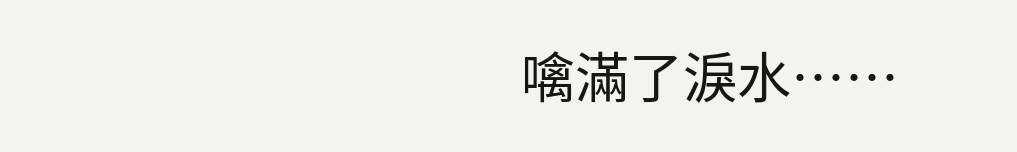噙滿了淚水……